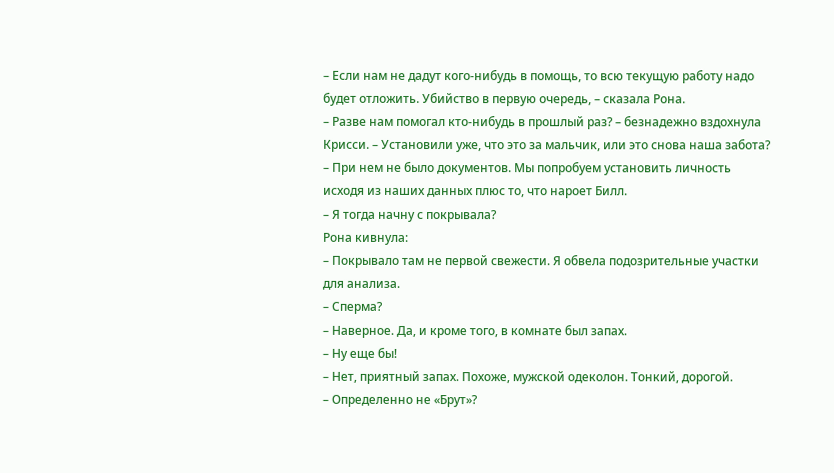– Если нам не дадут кого-нибудь в помощь, то всю текущую работу надо будет отложить. Убийство в первую очередь, – сказала Рона.
– Разве нам помогал кто-нибудь в прошлый раз? – безнадежно вздохнула Крисси. – Установили уже, что это за мальчик, или это снова наша забота?
– При нем не было документов. Мы попробуем установить личность исходя из наших данных плюс то, что нароет Билл.
– Я тогда начну с покрывала?
Рона кивнула:
– Покрывало там не первой свежести. Я обвела подозрительные участки для анализа.
– Сперма?
– Наверное. Да, и кроме того, в комнате был запах.
– Ну еще бы!
– Нет, приятный запах. Похоже, мужской одеколон. Тонкий, дорогой.
– Определенно не «Брут»?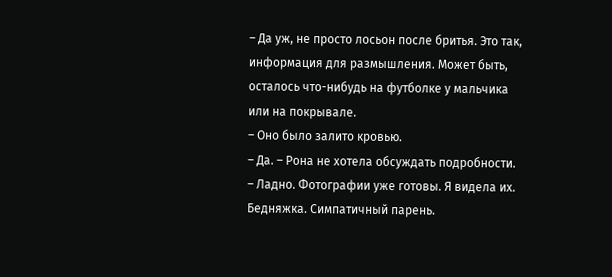– Да уж, не просто лосьон после бритья. Это так, информация для размышления. Может быть, осталось что-нибудь на футболке у мальчика или на покрывале.
– Оно было залито кровью.
– Да. – Рона не хотела обсуждать подробности.
– Ладно. Фотографии уже готовы. Я видела их. Бедняжка. Симпатичный парень.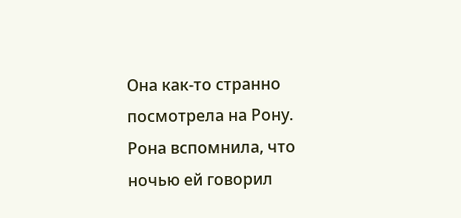Она как-то странно посмотрела на Рону. Рона вспомнила, что ночью ей говорил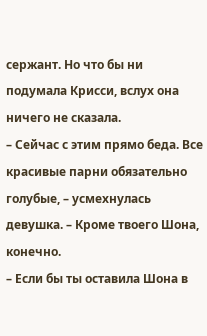сержант. Но что бы ни подумала Крисси, вслух она ничего не сказала.
– Сейчас с этим прямо беда. Все красивые парни обязательно голубые, – усмехнулась девушка. – Кроме твоего Шона, конечно.
– Если бы ты оставила Шона в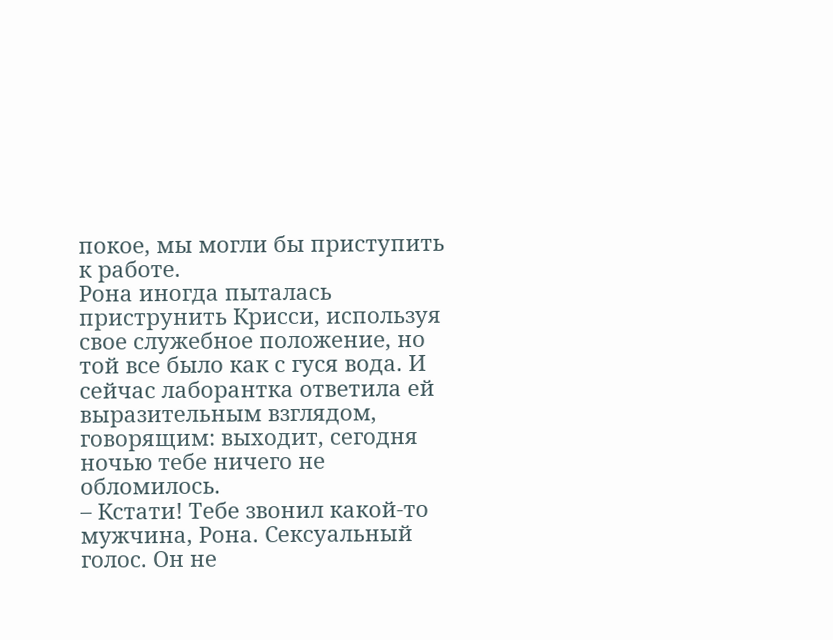покое, мы могли бы приступить к работе.
Рона иногда пыталась приструнить Крисси, используя свое служебное положение, но той все было как с гуся вода. И сейчас лаборантка ответила ей выразительным взглядом, говорящим: выходит, сегодня ночью тебе ничего не обломилось.
– Кстати! Тебе звонил какой-то мужчина, Рона. Сексуальный голос. Он не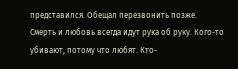представился. Обещал перезвонить позже.
Смерть и любовь всегда идут рука об руку. Кого-то убивают, потому что любят. Кто-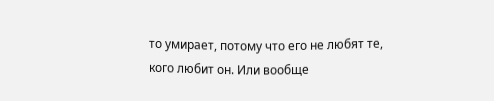то умирает, потому что его не любят те, кого любит он. Или вообще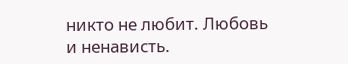никто не любит. Любовь и ненависть.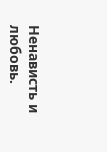Ненависть и любовь.